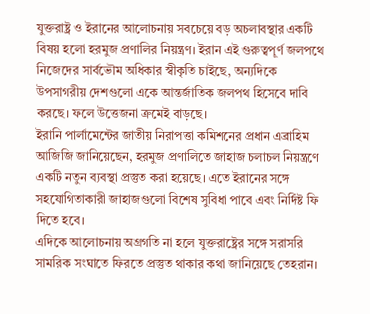যুক্তরাষ্ট্র ও ইরানের আলোচনায় সবচেয়ে বড় অচলাবস্থার একটি বিষয় হলো হরমুজ প্রণালির নিয়ন্ত্রণ। ইরান এই গুরুত্বপূর্ণ জলপথে নিজেদের সার্বভৌম অধিকার স্বীকৃতি চাইছে, অন্যদিকে উপসাগরীয় দেশগুলো একে আন্তর্জাতিক জলপথ হিসেবে দাবি করছে। ফলে উত্তেজনা ক্রমেই বাড়ছে।
ইরানি পার্লামেন্টের জাতীয় নিরাপত্তা কমিশনের প্রধান এব্রাহিম আজিজি জানিয়েছেন, হরমুজ প্রণালিতে জাহাজ চলাচল নিয়ন্ত্রণে একটি নতুন ব্যবস্থা প্রস্তুত করা হয়েছে। এতে ইরানের সঙ্গে সহযোগিতাকারী জাহাজগুলো বিশেষ সুবিধা পাবে এবং নির্দিষ্ট ফি দিতে হবে।
এদিকে আলোচনায় অগ্রগতি না হলে যুক্তরাষ্ট্রের সঙ্গে সরাসরি সামরিক সংঘাতে ফিরতে প্রস্তুত থাকার কথা জানিয়েছে তেহরান।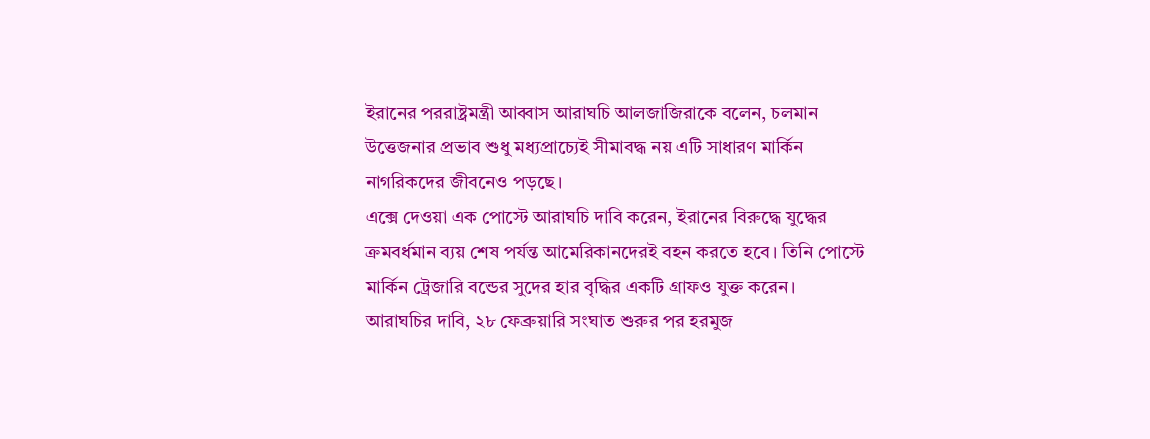ইরানের পররাষ্ট্রমন্ত্রী আব্বাস আরাঘচি আলজাজিরাকে বলেন, চলমান উত্তেজনার প্রভাব শুধু মধ্যপ্রাচ্যেই সীমাবদ্ধ নয় এটি সাধারণ মার্কিন নাগরিকদের জীবনেও পড়ছে।
এক্সে দেওয়া এক পোস্টে আরাঘচি দাবি করেন, ইরানের বিরুদ্ধে যুদ্ধের ক্রমবর্ধমান ব্যয় শেষ পর্যন্ত আমেরিকানদেরই বহন করতে হবে। তিনি পোস্টে মার্কিন ট্রেজারি বন্ডের সুদের হার বৃদ্ধির একটি গ্রাফও যুক্ত করেন।
আরাঘচির দাবি, ২৮ ফেব্রুয়ারি সংঘাত শুরুর পর হরমুজ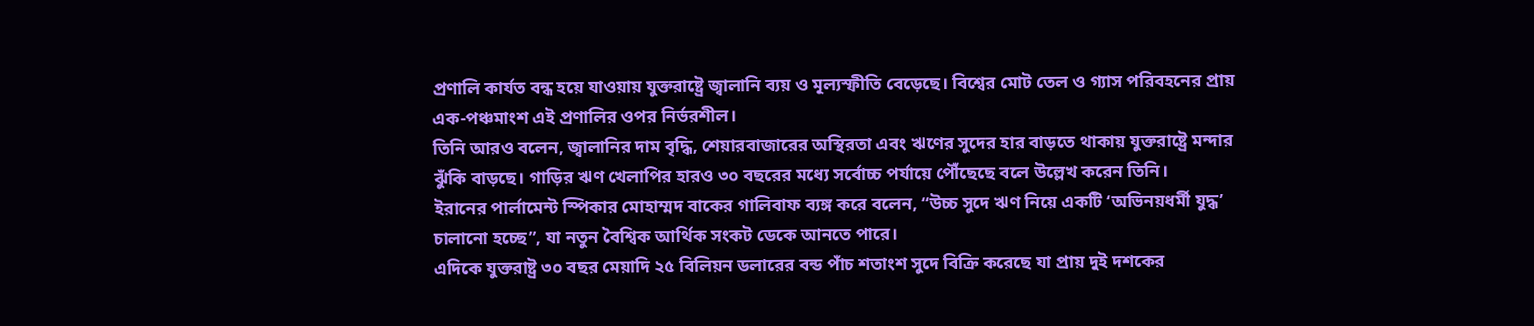প্রণালি কার্যত বন্ধ হয়ে যাওয়ায় যুক্তরাষ্ট্রে জ্বালানি ব্যয় ও মূল্যস্ফীতি বেড়েছে। বিশ্বের মোট তেল ও গ্যাস পরিবহনের প্রায় এক-পঞ্চমাংশ এই প্রণালির ওপর নির্ভরশীল।
তিনি আরও বলেন, জ্বালানির দাম বৃদ্ধি, শেয়ারবাজারের অস্থিরতা এবং ঋণের সুদের হার বাড়তে থাকায় যুক্তরাষ্ট্রে মন্দার ঝুঁকি বাড়ছে। গাড়ির ঋণ খেলাপির হারও ৩০ বছরের মধ্যে সর্বোচ্চ পর্যায়ে পৌঁছেছে বলে উল্লেখ করেন তিনি।
ইরানের পার্লামেন্ট স্পিকার মোহাম্মদ বাকের গালিবাফ ব্যঙ্গ করে বলেন, “উচ্চ সুদে ঋণ নিয়ে একটি ‘অভিনয়ধর্মী যুদ্ধ’ চালানো হচ্ছে”, যা নতুন বৈশ্বিক আর্থিক সংকট ডেকে আনতে পারে।
এদিকে যুক্তরাষ্ট্র ৩০ বছর মেয়াদি ২৫ বিলিয়ন ডলারের বন্ড পাঁচ শতাংশ সুদে বিক্রি করেছে যা প্রায় দুই দশকের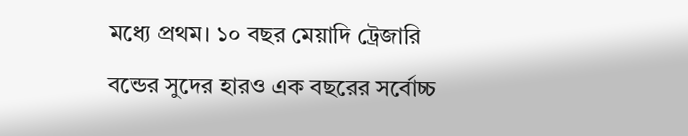মধ্যে প্রথম। ১০ বছর মেয়াদি ট্রেজারি বন্ডের সুদের হারও এক বছরের সর্বোচ্চ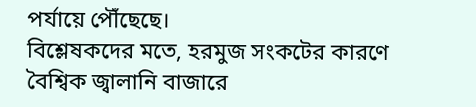পর্যায়ে পৌঁছেছে।
বিশ্লেষকদের মতে, হরমুজ সংকটের কারণে বৈশ্বিক জ্বালানি বাজারে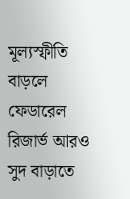মূল্যস্ফীতি বাড়লে ফেডারেল রিজার্ভ আরও সুদ বাড়াতে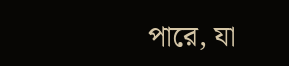পারে, যা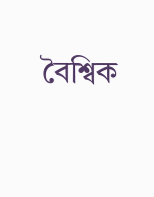বৈশ্বিক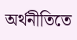অর্থনীতিতে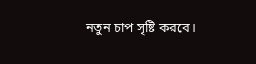নতুন চাপ সৃষ্টি করবে।